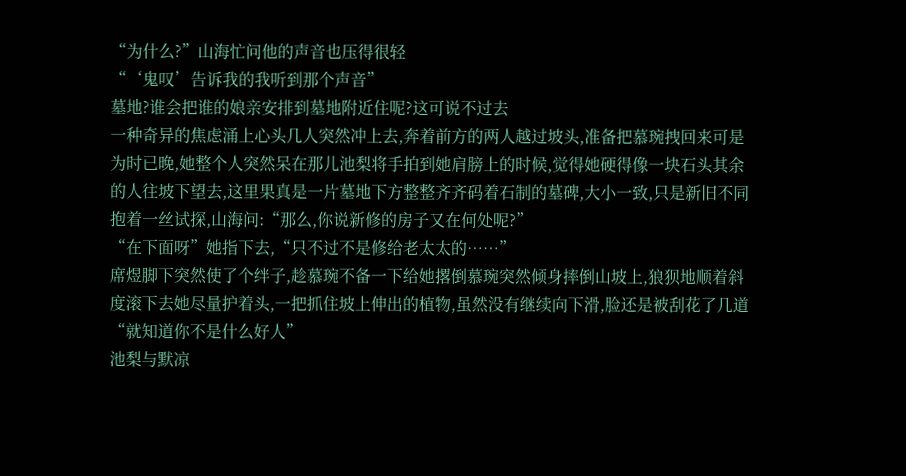“为什么?”山海忙问他的声音也压得很轻
“‘鬼叹’告诉我的我听到那个声音”
墓地?谁会把谁的娘亲安排到墓地附近住呢?这可说不过去
一种奇异的焦虑涌上心头几人突然冲上去,奔着前方的两人越过坡头,准备把慕琬拽回来可是为时已晚,她整个人突然呆在那儿池梨将手拍到她肩膀上的时候,觉得她硬得像一块石头其余的人往坡下望去,这里果真是一片墓地下方整整齐齐码着石制的墓碑,大小一致,只是新旧不同
抱着一丝试探,山海问:“那么,你说新修的房子又在何处呢?”
“在下面呀”她指下去,“只不过不是修给老太太的……”
席煜脚下突然使了个绊子,趁慕琬不备一下给她撂倒慕琬突然倾身摔倒山坡上,狼狈地顺着斜度滚下去她尽量护着头,一把抓住坡上伸出的植物,虽然没有继续向下滑,脸还是被刮花了几道
“就知道你不是什么好人”
池梨与默凉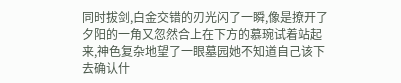同时拔剑,白金交错的刃光闪了一瞬,像是撩开了夕阳的一角又忽然合上在下方的慕琬试着站起来,神色复杂地望了一眼墓园她不知道自己该下去确认什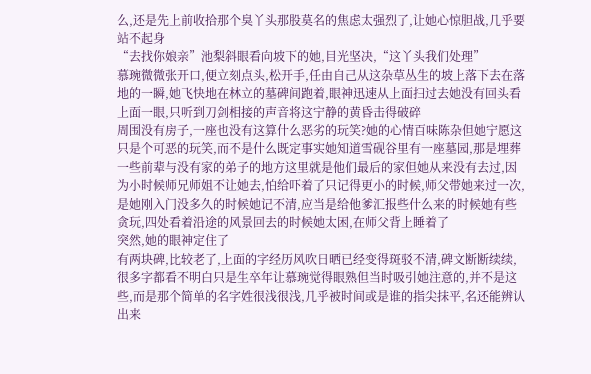么,还是先上前收拾那个臭丫头那股莫名的焦虑太强烈了,让她心惊胆战,几乎要站不起身
“去找你娘亲”池梨斜眼看向坡下的她,目光坚决,“这丫头我们处理”
慕琬微微张开口,便立刻点头,松开手,任由自己从这杂草丛生的坡上落下去在落地的一瞬,她飞快地在林立的墓碑间跑着,眼神迅速从上面扫过去她没有回头看上面一眼,只听到刀剑相接的声音将这宁静的黄昏击得破碎
周围没有房子,一座也没有这算什么恶劣的玩笑?她的心情百味陈杂但她宁愿这只是个可恶的玩笑,而不是什么既定事实她知道雪砚谷里有一座墓园,那是埋葬一些前辈与没有家的弟子的地方这里就是他们最后的家但她从来没有去过,因为小时候师兄师姐不让她去,怕给吓着了只记得更小的时候,师父带她来过一次,是她刚入门没多久的时候她记不清,应当是给他爹汇报些什么来的时候她有些贪玩,四处看着沿途的风景回去的时候她太困,在师父背上睡着了
突然,她的眼神定住了
有两块碑,比较老了,上面的字经历风吹日晒已经变得斑驳不清,碑文断断续续,很多字都看不明白只是生卒年让慕琬觉得眼熟但当时吸引她注意的,并不是这些,而是那个简单的名字姓很浅很浅,几乎被时间或是谁的指尖抹平,名还能辨认出来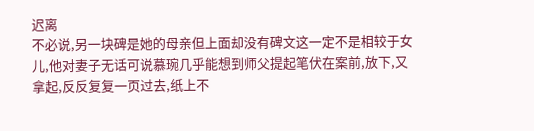迟离
不必说,另一块碑是她的母亲但上面却没有碑文这一定不是相较于女儿,他对妻子无话可说慕琬几乎能想到师父提起笔伏在案前,放下,又拿起,反反复复一页过去,纸上不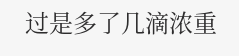过是多了几滴浓重